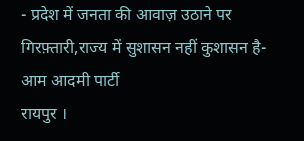- प्रदेश में जनता की आवाज़ उठाने पर गिरफ़्तारी,राज्य में सुशासन नहीं कुशासन है-आम आदमी पार्टी
रायपुर ।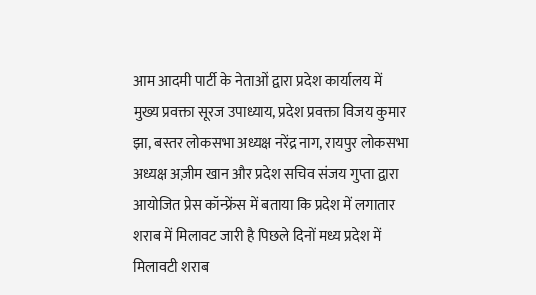आम आदमी पार्टी के नेताओं द्वारा प्रदेश कार्यालय में मुख्य प्रवक्ता सूरज उपाध्याय, प्रदेश प्रवक्ता विजय कुमार झा, बस्तर लोकसभा अध्यक्ष नरेंद्र नाग, रायपुर लोकसभा अध्यक्ष अज़ीम खान और प्रदेश सचिव संजय गुप्ता द्वारा आयोजित प्रेस कॉन्फ्रेंस में बताया कि प्रदेश में लगातार शराब में मिलावट जारी है पिछले दिनों मध्य प्रदेश में मिलावटी शराब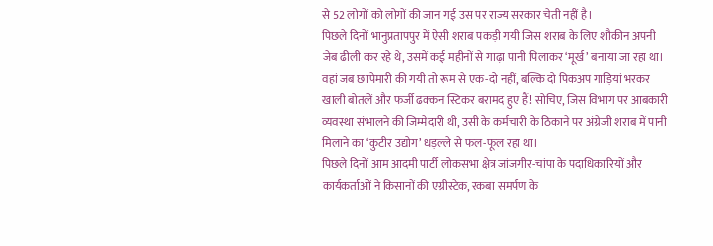से 52 लोगों को लोगों की जान गई उस पर राज्य सरकार चेती नहीं है।
पिछले दिनों भानुप्रतापपुर में ऐसी शराब पकड़ी गयी जिस शराब के लिए शौकीन अपनी जेब ढीली कर रहे थे, उसमें कई महीनों से गाढ़ा पानी पिलाकर ‘मूर्ख’ बनाया जा रहा था। वहां जब छापेमारी की गयी तो रूम से एक-दो नहीं, बल्कि दो पिकअप गाड़ियां भरकर खाली बोतलें और फर्जी ढक्कन स्टिकर बरामद हुए हैं! सोचिए, जिस विभाग पर आबकारी व्यवस्था संभालने की जिम्मेदारी थी, उसी के कर्मचारी के ठिकाने पर अंग्रेजी शराब में पानी मिलाने का ‘कुटीर उद्योग’ धड़ल्ले से फल-फूल रहा था।
पिछले दिनों आम आदमी पार्टी लोकसभा क्षेत्र जांजगीर-चांपा के पदाधिकारियों और कार्यकर्ताओं ने किसानों की एग्रीस्टेक, रकबा समर्पण के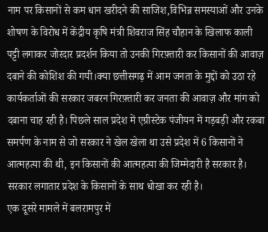नाम पर किसानों से कम धान खरीदने की साजिश,विभिन्न समस्याओं और उनके शोषण के विरोध में केंद्रीय कृषि मंत्री शिवराज सिंह चौहान के खिलाफ काली पट्टी लगाकर जोरदार प्रदर्शन किया तो उनकी गिरफ़्तारी कर किसानों की आवाज़ दबाने की कोशिश की गयी।क्या छत्तीसगढ़ में आम जनता के मुद्दों को उठा रहे कार्यकर्ताओं की सरकार जबरन गिरफ़्तारी कर जनता की आवाज़ और मांग को दबाना चाह रही है। पिछले साल प्रदेश में एग्रीस्टेक पंजीयन में गड़बड़ी और रकबा समर्पण के नाम से जो सरकार ने खेल खेला था उसे प्रदेश में 6 किसानों ने आत्महत्या की थी, इन किसानों की आत्महत्या की जिम्मेदारी है सरकार है। सरकार लगातार प्रदेश के किसानों के साथ धोखा कर रही है।
एक दूसरे मामले में बलरामपुर में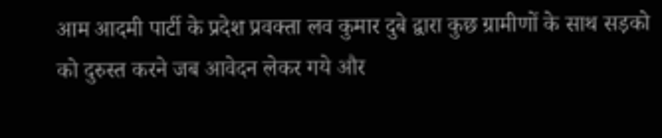आम आदमी पार्टी के प्रदेश प्रवक्ता लव कुमार दुबे द्वारा कुछ ग्रामीणों के साथ सड़को को दुरुस्त करने जब आवेदन लेकर गये और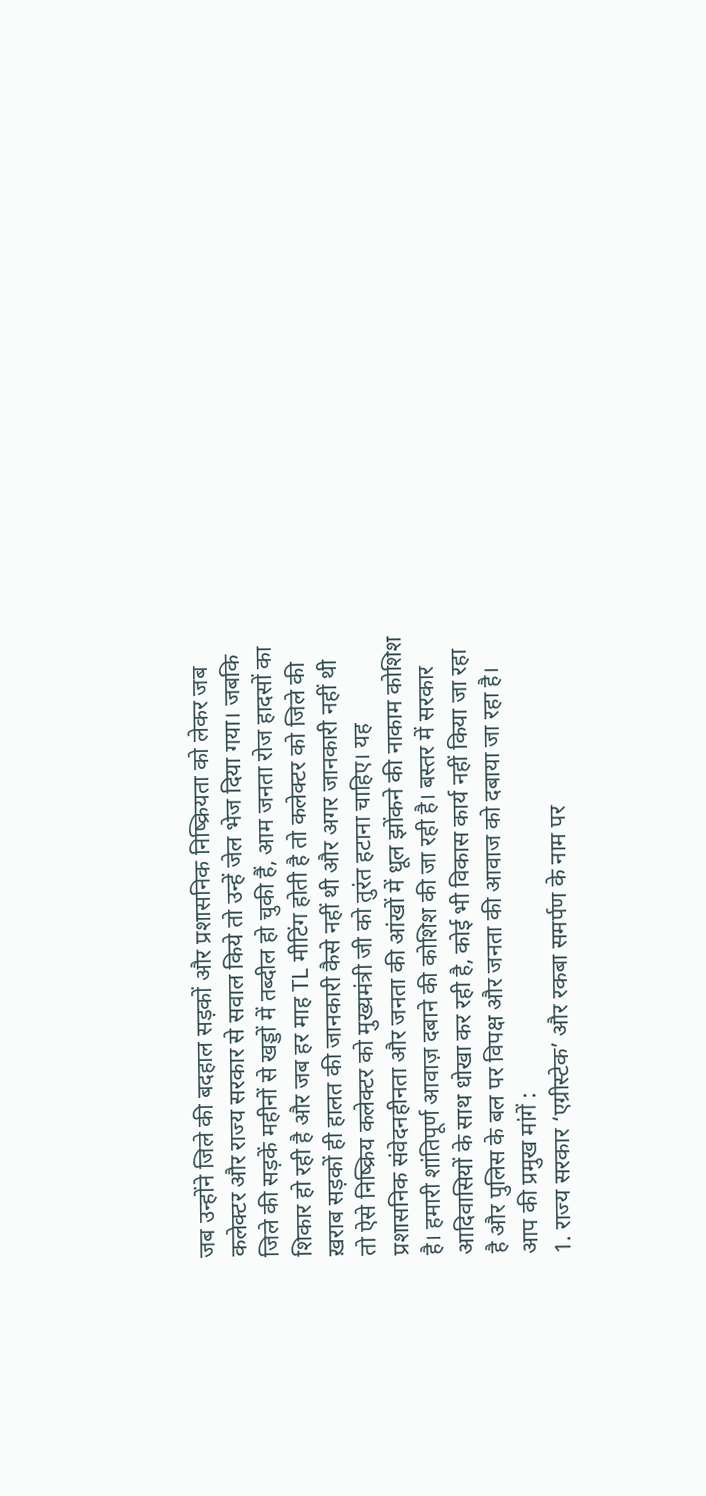जब उन्होंने जिले की बदहाल सड़कों और प्रशासनिक निष्क्रियता को लेकर जब कलेक्टर और राज्य सरकार से सवाल किये तो उन्हें जेल भेज दिया गया। जबकि जिले की सड़कें महीनों से खड्डों में तब्दील हो चुकी हैं, आम जनता रोज हादसों का शिकार हो रही है और जब हर माह TL मीटिंग होती है तो कलेक्टर को जिले की ख़राब सड़कों ही हालत की जानकारी कैसे नहीं थी और अगर जानकारी नहीं थी तो ऐसे निष्क्रिय कलेक्टर को मुख्यमंत्री जी को तुरंत हटाना चाहिए। यह प्रशासनिक संवेदनहीनता और जनता की आंखों में धूल झोंकने की नाकाम कोशिश है। हमारी शांतिपूर्ण आवाज़ दबाने की कोशिश की जा रही है। बस्तर में सरकार आदिवासियों के साथ धोखा कर रही है, कोई भी विकास कार्य नहीं किया जा रहा है और पुलिस के बल पर विपक्ष और जनता की आवाज को दबाया जा रहा है।
आप की प्रमुख मांगें :
1. राज्य सरकार ‘एग्रीस्टेक’ और रकबा समर्पण के नाम पर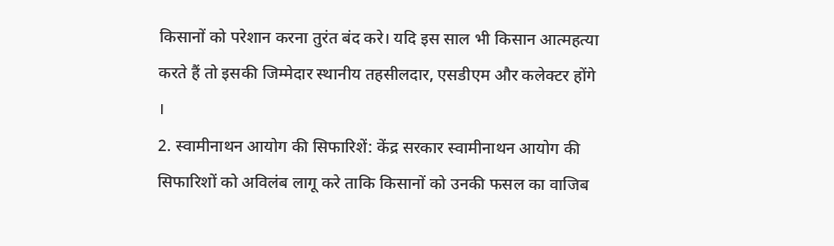किसानों को परेशान करना तुरंत बंद करे। यदि इस साल भी किसान आत्महत्या करते हैं तो इसकी जिम्मेदार स्थानीय तहसीलदार, एसडीएम और कलेक्टर होंगे ।
2. स्वामीनाथन आयोग की सिफारिशें: केंद्र सरकार स्वामीनाथन आयोग की सिफारिशों को अविलंब लागू करे ताकि किसानों को उनकी फसल का वाजिब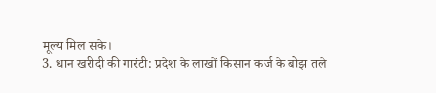मूल्य मिल सके।
3. धान खरीदी की गारंटी: प्रदेश के लाखों किसान कर्ज के बोझ तले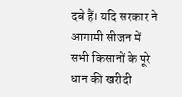दबे हैं। यदि सरकार ने आगामी सीजन में सभी किसानों के पूरे धान की खरीदी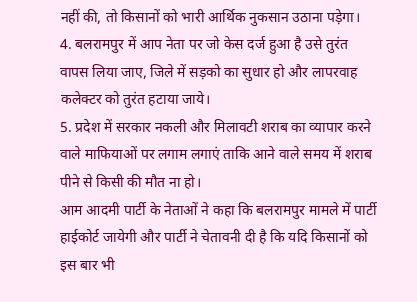नहीं की, तो किसानों को भारी आर्थिक नुकसान उठाना पड़ेगा।
4. बलरामपुर में आप नेता पर जो केस दर्ज हुआ है उसे तुरंत वापस लिया जाए, जिले में सड़को का सुधार हो और लापरवाह कलेक्टर को तुरंत हटाया जाये।
5. प्रदेश में सरकार नकली और मिलावटी शराब का व्यापार करने वाले माफियाओं पर लगाम लगाएं ताकि आने वाले समय में शराब पीने से किसी की मौत ना हो।
आम आदमी पार्टी के नेताओं ने कहा कि बलरामपुर मामले में पार्टी हाईकोर्ट जायेगी और पार्टी ने चेतावनी दी है कि यदि किसानों को इस बार भी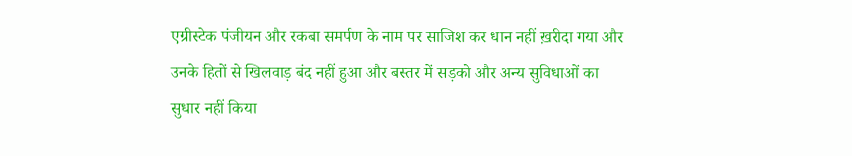एग्रीस्टेक पंजीयन और रकबा समर्पण के नाम पर साजिश कर धान नहीं ख़रीदा गया और उनके हितों से खिलवाड़ बंद नहीं हुआ और बस्तर में सड़को और अन्य सुविधाओं का सुधार नहीं किया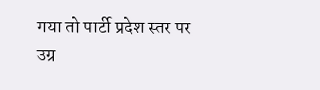गया तो पार्टी प्रदेश स्तर पर उग्र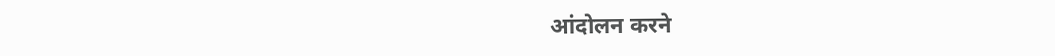आंदोलन करने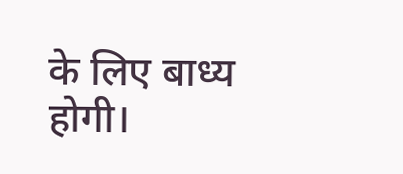के लिए बाध्य होगी।